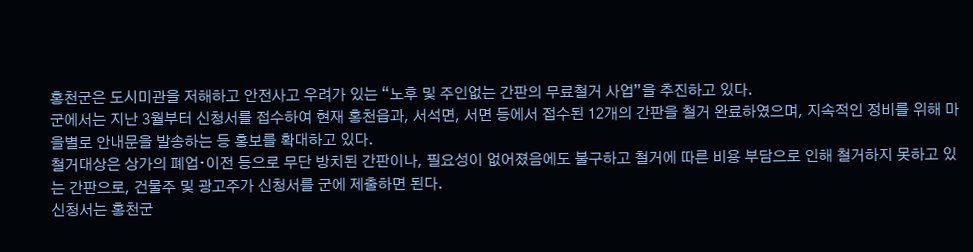홍천군은 도시미관을 저해하고 안전사고 우려가 있는 “노후 및 주인없는 간판의 무료철거 사업”을 추진하고 있다.
군에서는 지난 3월부터 신청서를 접수하여 현재 홍천읍과, 서석면, 서면 등에서 접수된 12개의 간판을 철거 완료하였으며, 지속적인 정비를 위해 마을별로 안내문을 발송하는 등 홍보를 확대하고 있다.
철거대상은 상가의 폐업∙이전 등으로 무단 방치된 간판이나, 필요성이 없어졌음에도 불구하고 철거에 따른 비용 부담으로 인해 철거하지 못하고 있는 간판으로, 건물주 및 광고주가 신청서를 군에 제출하면 된다.
신청서는 홍천군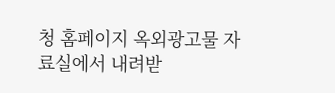청 홈페이지 옥외광고물 자료실에서 내려받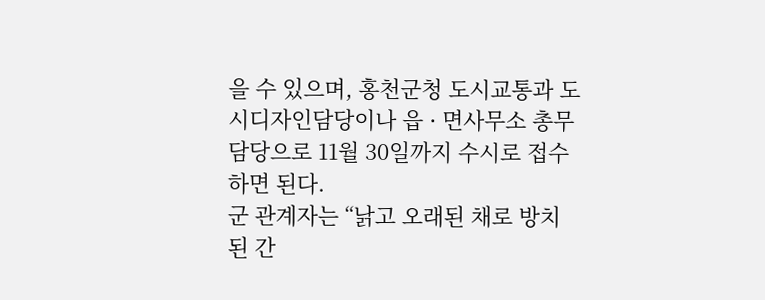을 수 있으며, 홍천군청 도시교통과 도시디자인담당이나 읍 ∙ 면사무소 총무담당으로 11월 30일까지 수시로 접수하면 된다.
군 관계자는 “낡고 오래된 채로 방치된 간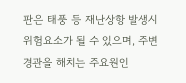판은 태풍 등 재난상항 발생시 위험요소가 될 수 있으며, 주변 경관을 해치는 주요원인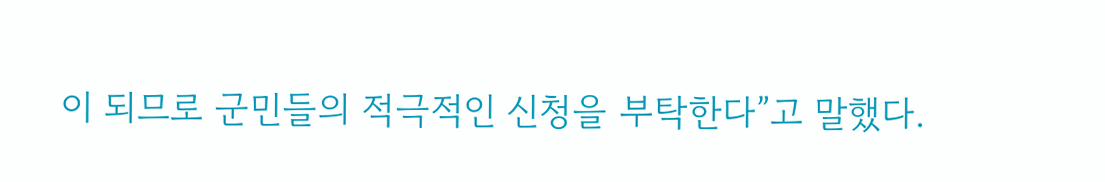이 되므로 군민들의 적극적인 신청을 부탁한다”고 말했다.